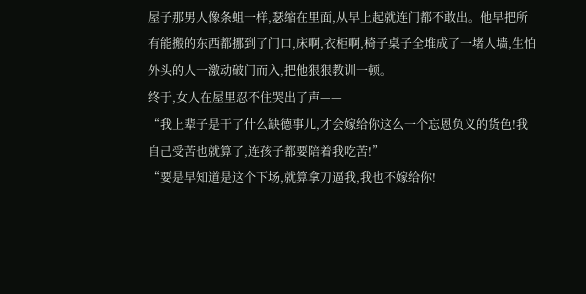屋子那男人像条蛆一样,瑟缩在里面,从早上起就连门都不敢出。他早把所有能搬的东西都挪到了门口,床啊,衣柜啊,椅子桌子全堆成了一堵人墙,生怕外头的人一激动破门而入,把他狠狠教训一顿。
终于,女人在屋里忍不住哭出了声——
“我上辈子是干了什么缺德事儿,才会嫁给你这么一个忘恩负义的货色!我自己受苦也就算了,连孩子都要陪着我吃苦!”
“要是早知道是这个下场,就算拿刀逼我,我也不嫁给你!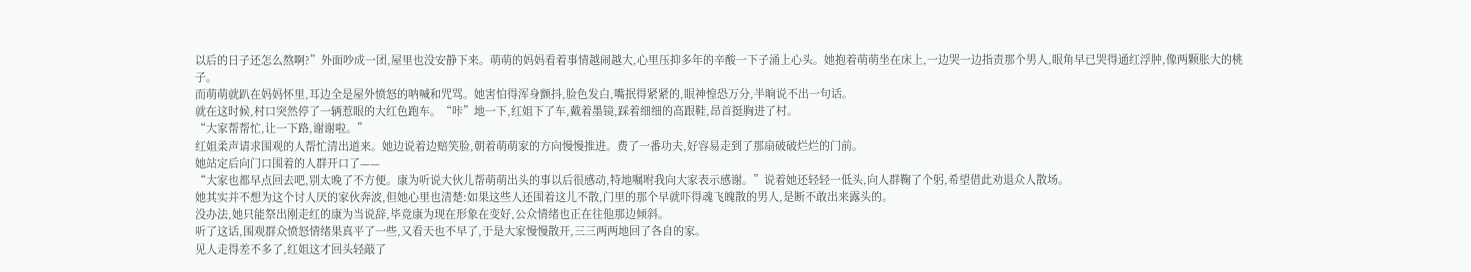以后的日子还怎么熬啊?”外面吵成一团,屋里也没安静下来。萌萌的妈妈看着事情越闹越大,心里压抑多年的辛酸一下子涌上心头。她抱着萌萌坐在床上,一边哭一边指责那个男人,眼角早已哭得通红浮肿,像两颗胀大的桃子。
而萌萌就趴在妈妈怀里,耳边全是屋外愤怒的呐喊和咒骂。她害怕得浑身颤抖,脸色发白,嘴抿得紧紧的,眼神惶恐万分,半晌说不出一句话。
就在这时候,村口突然停了一辆惹眼的大红色跑车。“咔”地一下,红姐下了车,戴着墨镜,踩着细细的高跟鞋,昂首挺胸进了村。
“大家帮帮忙,让一下路,谢谢啦。”
红姐柔声请求围观的人帮忙清出道来。她边说着边赔笑脸,朝着萌萌家的方向慢慢推进。费了一番功夫,好容易走到了那扇破破烂烂的门前。
她站定后向门口围着的人群开口了——
“大家也都早点回去吧,别太晚了不方便。康为听说大伙儿帮萌萌出头的事以后很感动,特地嘱咐我向大家表示感谢。”说着她还轻轻一低头,向人群鞠了个躬,希望借此劝退众人散场。
她其实并不想为这个讨人厌的家伙奔波,但她心里也清楚:如果这些人还围着这儿不散,门里的那个早就吓得魂飞魄散的男人,是断不敢出来露头的。
没办法,她只能祭出刚走红的康为当说辞,毕竟康为现在形象在变好,公众情绪也正在往他那边倾斜。
听了这话,围观群众愤怒情绪果真平了一些,又看天也不早了,于是大家慢慢散开,三三两两地回了各自的家。
见人走得差不多了,红姐这才回头轻敲了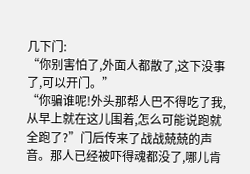几下门:
“你别害怕了,外面人都散了,这下没事了,可以开门。”
“你骗谁呢!外头那帮人巴不得吃了我,从早上就在这儿围着,怎么可能说跑就全跑了?”门后传来了战战兢兢的声音。那人已经被吓得魂都没了,哪儿肯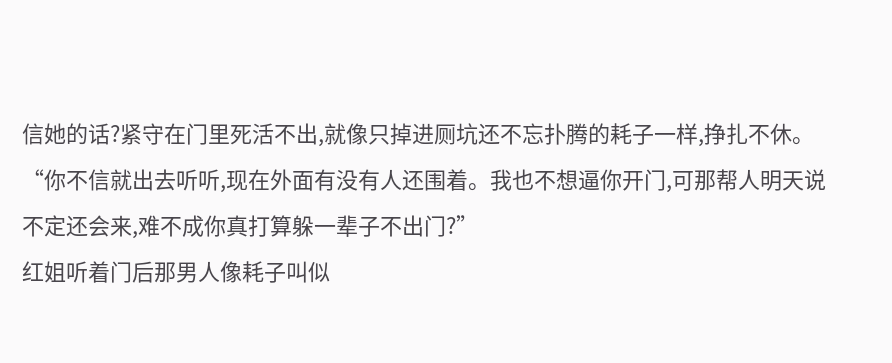信她的话?紧守在门里死活不出,就像只掉进厕坑还不忘扑腾的耗子一样,挣扎不休。
“你不信就出去听听,现在外面有没有人还围着。我也不想逼你开门,可那帮人明天说不定还会来,难不成你真打算躲一辈子不出门?”
红姐听着门后那男人像耗子叫似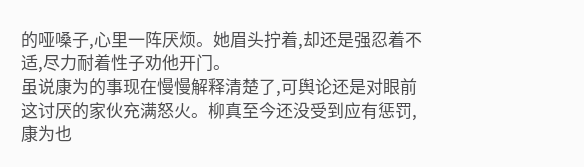的哑嗓子,心里一阵厌烦。她眉头拧着,却还是强忍着不适,尽力耐着性子劝他开门。
虽说康为的事现在慢慢解释清楚了,可舆论还是对眼前这讨厌的家伙充满怒火。柳真至今还没受到应有惩罚,康为也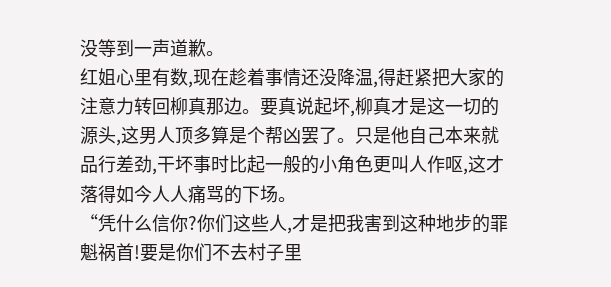没等到一声道歉。
红姐心里有数,现在趁着事情还没降温,得赶紧把大家的注意力转回柳真那边。要真说起坏,柳真才是这一切的源头,这男人顶多算是个帮凶罢了。只是他自己本来就品行差劲,干坏事时比起一般的小角色更叫人作呕,这才落得如今人人痛骂的下场。
“凭什么信你?你们这些人,才是把我害到这种地步的罪魁祸首!要是你们不去村子里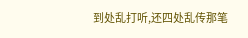到处乱打听,还四处乱传那笔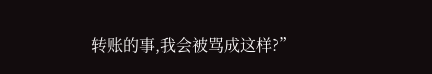转账的事,我会被骂成这样?”